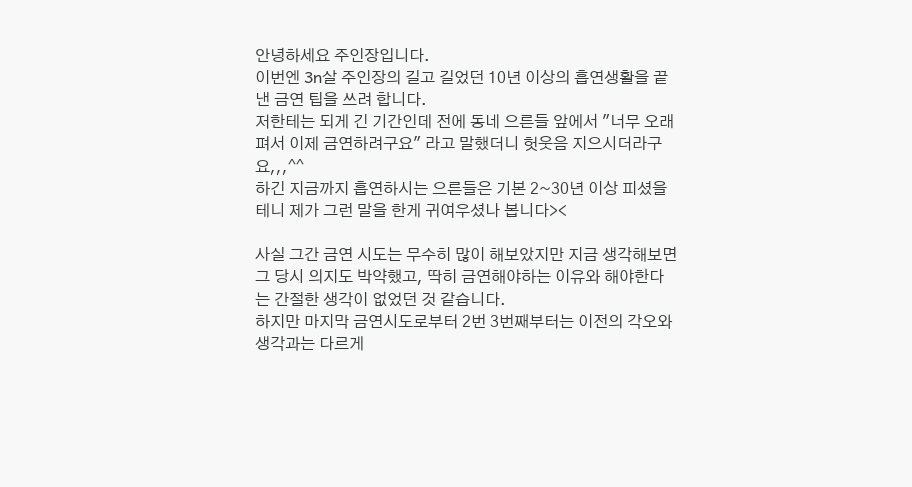안녕하세요 주인장입니다.
이번엔 3n살 주인장의 길고 길었던 10년 이상의 흡연생활을 끝낸 금연 팁을 쓰려 합니다.
저한테는 되게 긴 기간인데 전에 동네 으른들 앞에서 "너무 오래 펴서 이제 금연하려구요" 라고 말했더니 헛웃음 지으시더라구요,,,^^
하긴 지금까지 흡연하시는 으른들은 기본 2~30년 이상 피셨을테니 제가 그런 말을 한게 귀여우셨나 봅니다><

사실 그간 금연 시도는 무수히 많이 해보았지만 지금 생각해보면 그 당시 의지도 박약했고, 딱히 금연해야하는 이유와 해야한다는 간절한 생각이 없었던 것 같습니다.
하지만 마지막 금연시도로부터 2번 3번째부터는 이전의 각오와 생각과는 다르게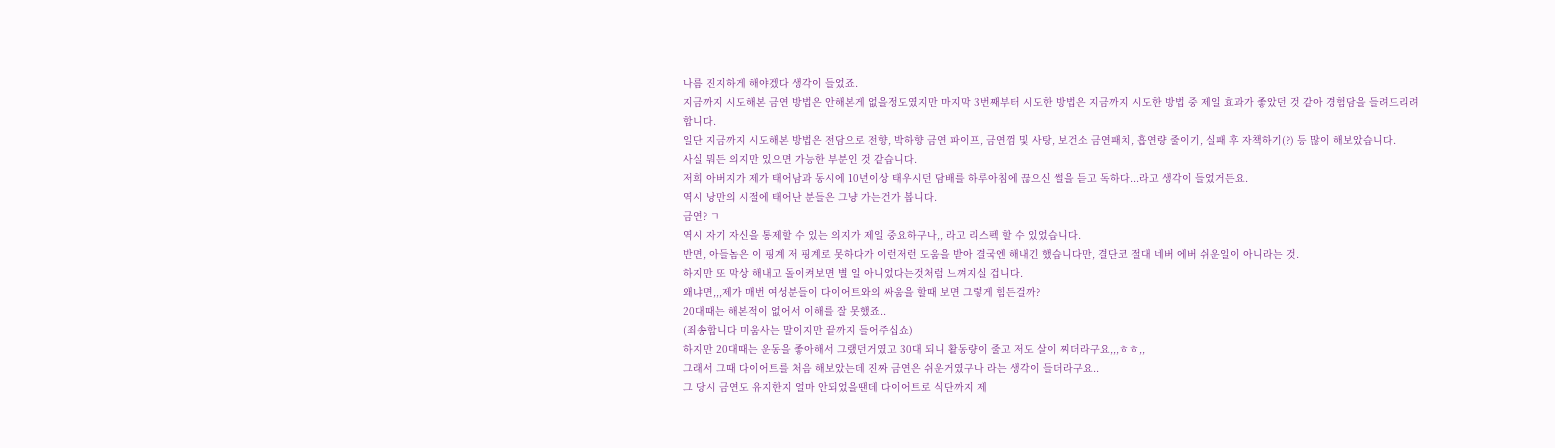나름 진지하게 해야겠다 생각이 들었죠.
지금까지 시도해본 금연 방법은 안해본게 없을정도였지만 마지막 3번째부터 시도한 방법은 지금까지 시도한 방법 중 제일 효과가 좋았던 것 같아 경험담을 들려드리려 합니다.
일단 지금까지 시도해본 방법은 전담으로 전향, 박하향 금연 파이프, 금연껌 및 사탕, 보건소 금연패치, 흡연량 줄이기, 실패 후 자책하기(?) 등 많이 해보았습니다.
사실 뭐든 의지만 있으면 가능한 부분인 것 같습니다.
저희 아버지가 제가 태어남과 동시에 10년이상 태우시던 담배를 하루아침에 끊으신 썰을 듣고 독하다...라고 생각이 들었거든요.
역시 낭만의 시절에 태어난 분들은 그냥 가는건가 봅니다.
금연? ㄱ
역시 자기 자신을 통제할 수 있는 의지가 제일 중요하구나,, 라고 리스펙 할 수 있었습니다.
반면, 아들놈은 이 핑계 저 핑계로 못하다가 이런저런 도움을 받아 결국엔 해내긴 했습니다만, 결단코 절대 네버 에버 쉬운일이 아니라는 것.
하지만 또 막상 해내고 돌이켜보면 별 일 아니었다는것처럼 느껴지실 겁니다.
왜냐면,,,제가 매번 여성분들이 다이어트와의 싸움을 할때 보면 그렇게 힘든걸까?
20대때는 해본적이 없어서 이해를 잘 못했죠..
(죄송합니다 미움사는 말이지만 끝까지 들어주십쇼)
하지만 20대때는 운동을 좋아해서 그랬던거였고 30대 되니 활동량이 줄고 저도 살이 찌더라구요,,,ㅎㅎ,,
그래서 그때 다이어트를 처음 해보았는데 진짜 금연은 쉬운거였구나 라는 생각이 들더라구요..
그 당시 금연도 유지한지 얼마 안되었을땐데 다이어트로 식단까지 제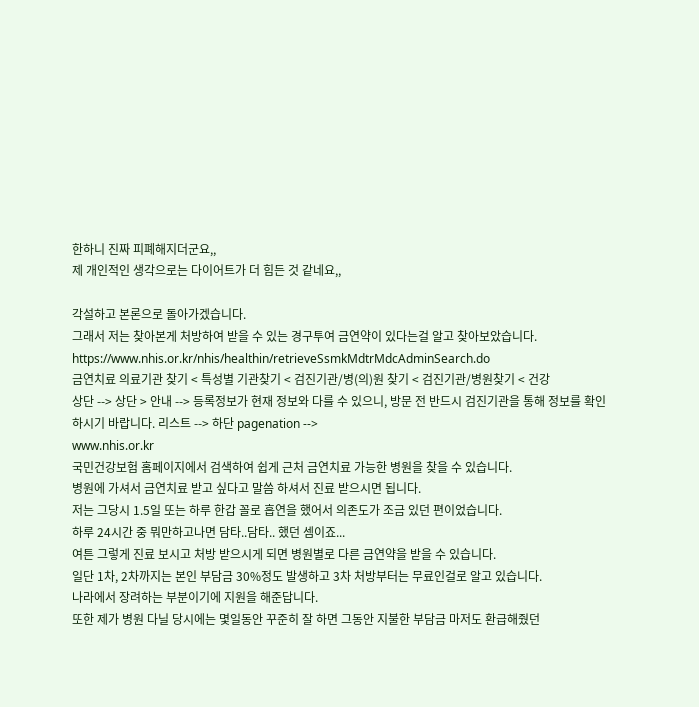한하니 진짜 피폐해지더군요,,
제 개인적인 생각으로는 다이어트가 더 힘든 것 같네요,,

각설하고 본론으로 돌아가겠습니다.
그래서 저는 찾아본게 처방하여 받을 수 있는 경구투여 금연약이 있다는걸 알고 찾아보았습니다.
https://www.nhis.or.kr/nhis/healthin/retrieveSsmkMdtrMdcAdminSearch.do
금연치료 의료기관 찾기 < 특성별 기관찾기 < 검진기관/병(의)원 찾기 < 검진기관/병원찾기 < 건강
상단 --> 상단 > 안내 --> 등록정보가 현재 정보와 다를 수 있으니, 방문 전 반드시 검진기관을 통해 정보를 확인하시기 바랍니다. 리스트 --> 하단 pagenation -->
www.nhis.or.kr
국민건강보험 홈페이지에서 검색하여 쉽게 근처 금연치료 가능한 병원을 찾을 수 있습니다.
병원에 가셔서 금연치료 받고 싶다고 말씀 하셔서 진료 받으시면 됩니다.
저는 그당시 1.5일 또는 하루 한갑 꼴로 흡연을 했어서 의존도가 조금 있던 편이었습니다.
하루 24시간 중 뭐만하고나면 담타..담타.. 했던 셈이죠...
여튼 그렇게 진료 보시고 처방 받으시게 되면 병원별로 다른 금연약을 받을 수 있습니다.
일단 1차, 2차까지는 본인 부담금 30%정도 발생하고 3차 처방부터는 무료인걸로 알고 있습니다.
나라에서 장려하는 부분이기에 지원을 해준답니다.
또한 제가 병원 다닐 당시에는 몇일동안 꾸준히 잘 하면 그동안 지불한 부담금 마저도 환급해줬던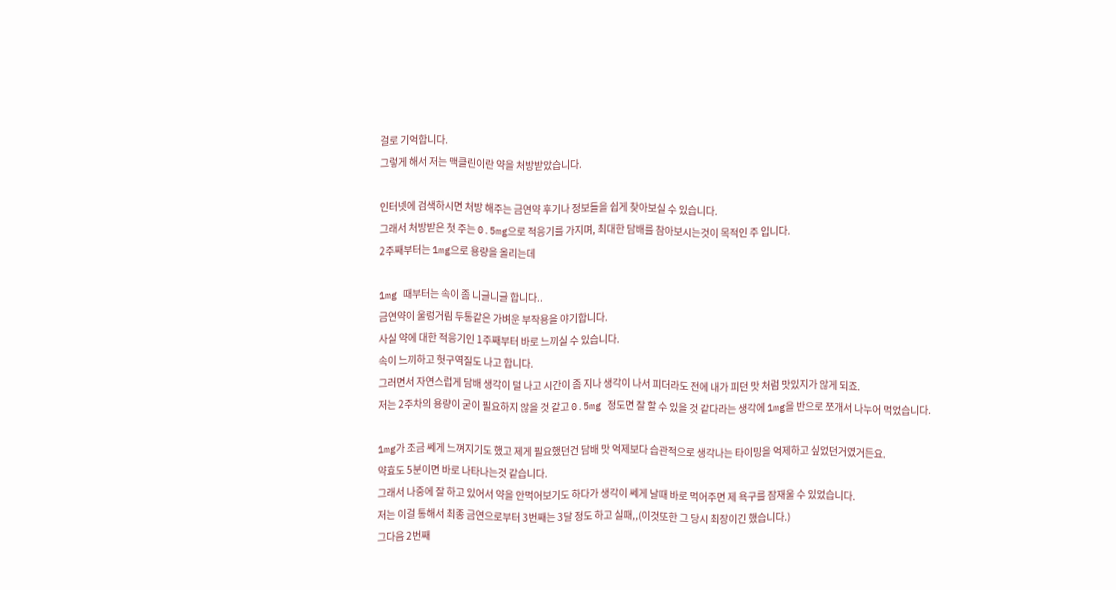걸로 기억합니다.
그렇게 해서 저는 맥클린이란 약을 처방받았습니다.

인터넷에 검색하시면 처방 해주는 금연약 후기나 정보들을 쉽게 찾아보실 수 있습니다.
그래서 처방받은 첫 주는 0.5mg으로 적응기를 가지며, 최대한 담배를 참아보시는것이 목적인 주 입니다.
2주째부터는 1mg으로 용량을 올리는데

1mg 때부터는 속이 좀 니글니글 합니다..
금연약이 울렁거림 두통같은 가벼운 부작용을 야기합니다.
사실 약에 대한 적응기인 1주째부터 바로 느끼실 수 있습니다.
속이 느끼하고 헛구역질도 나고 합니다.
그러면서 자연스럽게 담배 생각이 덜 나고 시간이 좀 지나 생각이 나서 피더라도 전에 내가 피던 맛 처럼 맛있지가 않게 되죠.
저는 2주차의 용량이 굳이 필요하지 않을 것 같고 0.5mg 정도면 잘 할 수 있을 것 같다라는 생각에 1mg을 반으로 쪼개서 나누어 먹었습니다.

1mg가 조금 쎄게 느껴지기도 했고 제게 필요했던건 담배 맛 억제보다 습관적으로 생각나는 타이밍을 억제하고 싶었던거였거든요.
약효도 5분이면 바로 나타나는것 같습니다.
그래서 나중에 잘 하고 있어서 약을 안먹어보기도 하다가 생각이 쎄게 날때 바로 먹어주면 제 욕구를 잠재울 수 있었습니다.
저는 이걸 통해서 최종 금연으로부터 3번째는 3달 정도 하고 실패,,(이것또한 그 당시 최장이긴 했습니다.)
그다음 2번째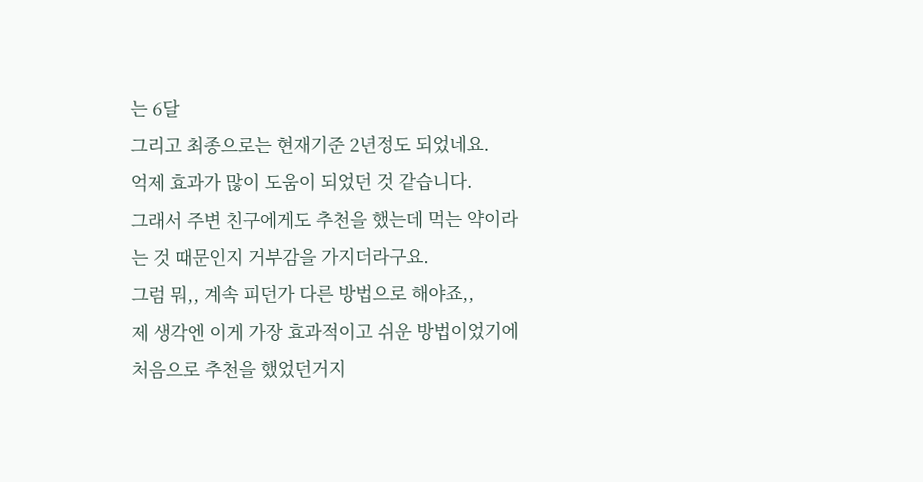는 6달
그리고 최종으로는 현재기준 2년정도 되었네요.
억제 효과가 많이 도움이 되었던 것 같습니다.
그래서 주변 친구에게도 추천을 했는데 먹는 약이라는 것 때문인지 거부감을 가지더라구요.
그럼 뭐,, 계속 피던가 다른 방법으로 해야죠,,
제 생각엔 이게 가장 효과적이고 쉬운 방법이었기에 처음으로 추천을 했었던거지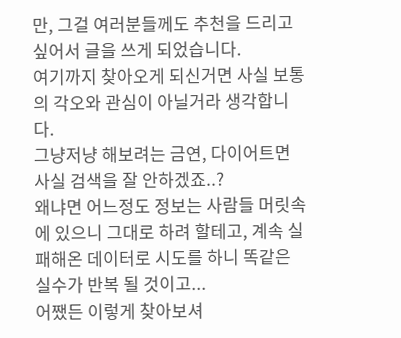만, 그걸 여러분들께도 추천을 드리고 싶어서 글을 쓰게 되었습니다.
여기까지 찾아오게 되신거면 사실 보통의 각오와 관심이 아닐거라 생각합니다.
그냥저냥 해보려는 금연, 다이어트면 사실 검색을 잘 안하겠죠..?
왜냐면 어느정도 정보는 사람들 머릿속에 있으니 그대로 하려 할테고, 계속 실패해온 데이터로 시도를 하니 똑같은 실수가 반복 될 것이고...
어쨌든 이렇게 찾아보셔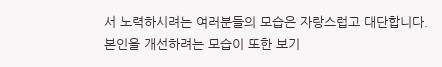서 노력하시려는 여러분들의 모습은 자랑스럽고 대단합니다.
본인을 개선하려는 모습이 또한 보기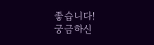좋습니다!
궁금하신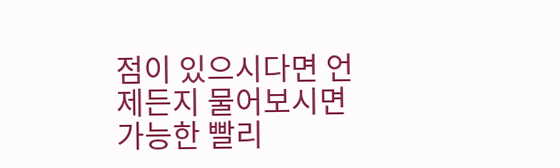점이 있으시다면 언제든지 물어보시면 가능한 빨리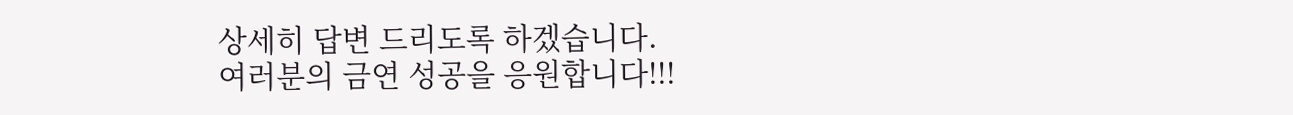상세히 답변 드리도록 하겠습니다.
여러분의 금연 성공을 응원합니다!!!